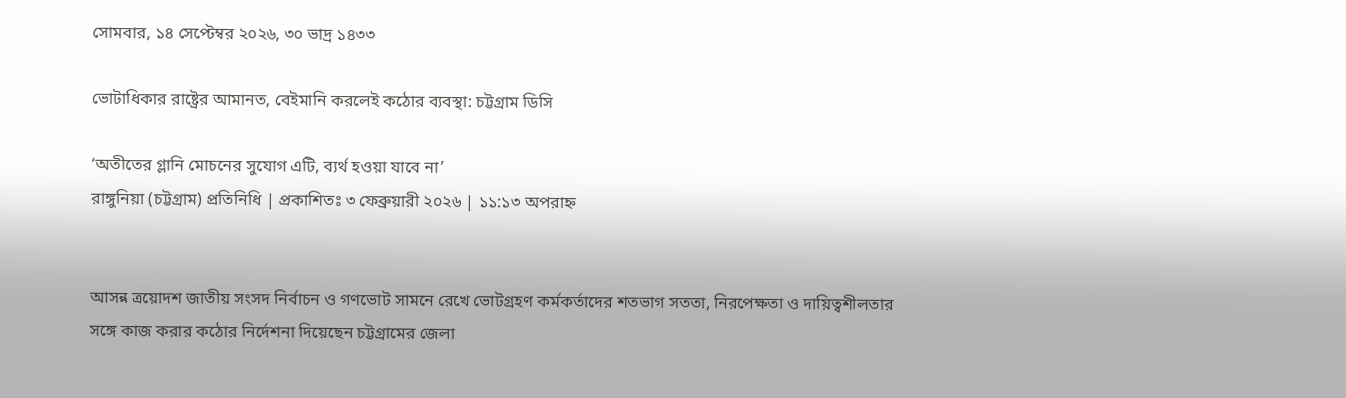সোমবার, ১৪ সেপ্টেম্বর ২০২৬, ৩০ ভাদ্র ১৪৩৩

ভোটাধিকার রাষ্ট্রের আমানত, বেইমানি করলেই কঠোর ব্যবস্থা: চট্টগ্রাম ডিসি

‘অতীতের গ্লানি মোচনের সুযোগ এটি, ব্যর্থ হওয়া যাবে না’
রাঙ্গুনিয়া (চট্টগ্রাম) প্রতিনিধি | প্রকাশিতঃ ৩ ফেব্রুয়ারী ২০২৬ | ১১:১৩ অপরাহ্ন


আসন্ন ত্রয়োদশ জাতীয় সংসদ নির্বাচন ও গণভোট সামনে রেখে ভোটগ্রহণ কর্মকর্তাদের শতভাগ সততা, নিরপেক্ষতা ও দায়িত্বশীলতার সঙ্গে কাজ করার কঠোর নির্দেশনা দিয়েছেন চট্টগ্রামের জেলা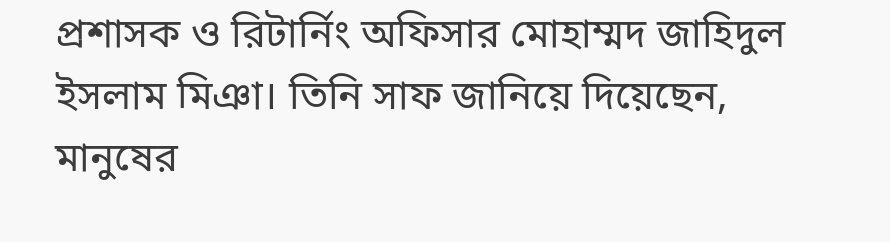প্রশাসক ও রিটার্নিং অফিসার মোহাম্মদ জাহিদুল ইসলাম মিঞা। তিনি সাফ জানিয়ে দিয়েছেন, মানুষের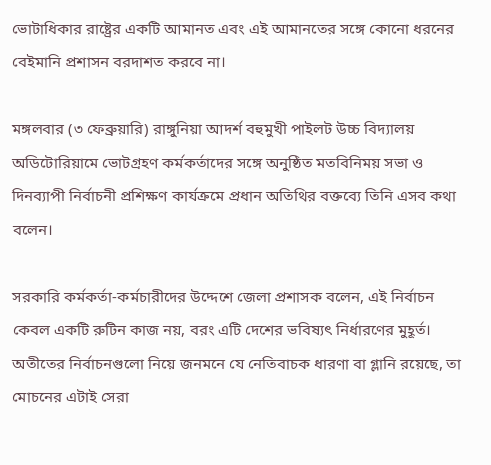ভোটাধিকার রাষ্ট্রের একটি আমানত এবং এই আমানতের সঙ্গে কোনো ধরনের বেইমানি প্রশাসন বরদাশত করবে না।

মঙ্গলবার (৩ ফেব্রুয়ারি) রাঙ্গুনিয়া আদর্শ বহুমুখী পাইলট উচ্চ বিদ্যালয় অডিটোরিয়ামে ভোটগ্রহণ কর্মকর্তাদের সঙ্গে অনুষ্ঠিত মতবিনিময় সভা ও দিনব্যাপী নির্বাচনী প্রশিক্ষণ কার্যক্রমে প্রধান অতিথির বক্তব্যে তিনি এসব কথা বলেন।

সরকারি কর্মকর্তা-কর্মচারীদের উদ্দেশে জেলা প্রশাসক বলেন, এই নির্বাচন কেবল একটি রুটিন কাজ নয়, বরং এটি দেশের ভবিষ্যৎ নির্ধারণের মুহূর্ত। অতীতের নির্বাচনগুলো নিয়ে জনমনে যে নেতিবাচক ধারণা বা গ্লানি রয়েছে, তা মোচনের এটাই সেরা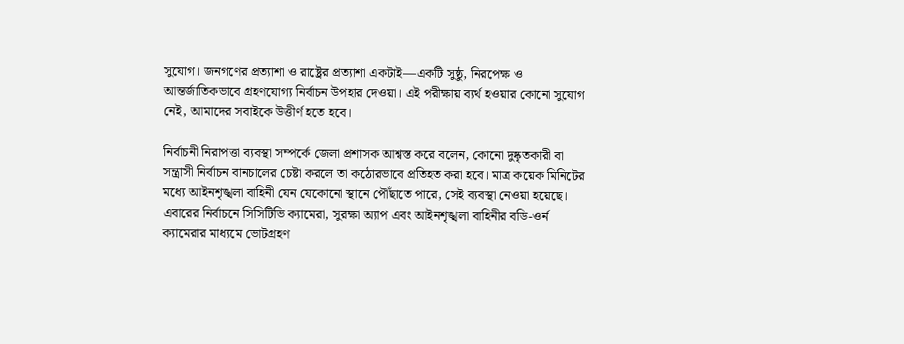সুযোগ। জনগণের প্রত্যাশা ও রাষ্ট্রের প্রত্যাশা একটাই—একটি সুষ্ঠু, নিরপেক্ষ ও আন্তর্জাতিকভাবে গ্রহণযোগ্য নির্বাচন উপহার দেওয়া। এই পরীক্ষায় ব্যর্থ হওয়ার কোনো সুযোগ নেই, আমাদের সবাইকে উত্তীর্ণ হতে হবে।

নির্বাচনী নিরাপত্তা ব্যবস্থা সম্পর্কে জেলা প্রশাসক আশ্বস্ত করে বলেন, কোনো দুষ্কৃতকারী বা সন্ত্রাসী নির্বাচন বানচালের চেষ্টা করলে তা কঠোরভাবে প্রতিহত করা হবে। মাত্র কয়েক মিনিটের মধ্যে আইনশৃঙ্খলা বাহিনী যেন যেকোনো স্থানে পৌঁছাতে পারে, সেই ব্যবস্থা নেওয়া হয়েছে। এবারের নির্বাচনে সিসিটিভি ক্যামেরা, সুরক্ষা অ্যাপ এবং আইনশৃঙ্খলা বাহিনীর বডি-ওর্ন ক্যামেরার মাধ্যমে ভোটগ্রহণ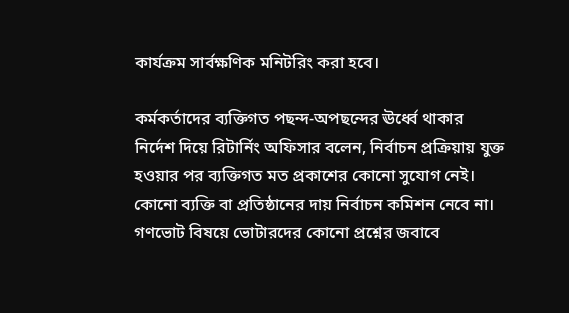কার্যক্রম সার্বক্ষণিক মনিটরিং করা হবে।

কর্মকর্তাদের ব্যক্তিগত পছন্দ-অপছন্দের ঊর্ধ্বে থাকার নির্দেশ দিয়ে রিটার্নিং অফিসার বলেন, নির্বাচন প্রক্রিয়ায় যুক্ত হওয়ার পর ব্যক্তিগত মত প্রকাশের কোনো সুযোগ নেই। কোনো ব্যক্তি বা প্রতিষ্ঠানের দায় নির্বাচন কমিশন নেবে না। গণভোট বিষয়ে ভোটারদের কোনো প্রশ্নের জবাবে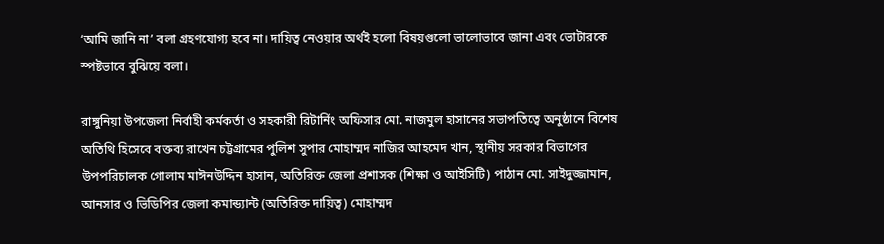‘আমি জানি না’ বলা গ্রহণযোগ্য হবে না। দায়িত্ব নেওয়ার অর্থই হলো বিষয়গুলো ভালোভাবে জানা এবং ভোটারকে স্পষ্টভাবে বুঝিয়ে বলা।

রাঙ্গুনিয়া উপজেলা নির্বাহী কর্মকর্তা ও সহকারী রিটার্নিং অফিসার মো. নাজমুল হাসানের সভাপতিত্বে অনুষ্ঠানে বিশেষ অতিথি হিসেবে বক্তব্য রাখেন চট্টগ্রামের পুলিশ সুপার মোহাম্মদ নাজির আহমেদ খান, স্থানীয় সরকার বিভাগের উপপরিচালক গোলাম মাঈনউদ্দিন হাসান, অতিরিক্ত জেলা প্রশাসক (শিক্ষা ও আইসিটি) পাঠান মো. সাইদুজ্জামান, আনসার ও ভিডিপির জেলা কমান্ড্যান্ট (অতিরিক্ত দায়িত্ব) মোহাম্মদ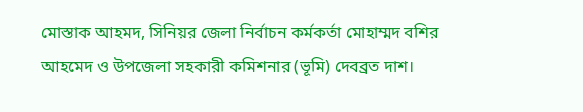মোস্তাক আহমদ, সিনিয়র জেলা নির্বাচন কর্মকর্তা মোহাম্মদ বশির আহমেদ ও উপজেলা সহকারী কমিশনার (ভূমি) দেবব্রত দাশ।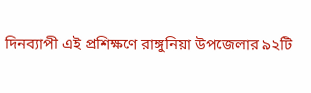দিনব্যাপী এই প্রশিক্ষণে রাঙ্গুনিয়া উপজেলার ৯২টি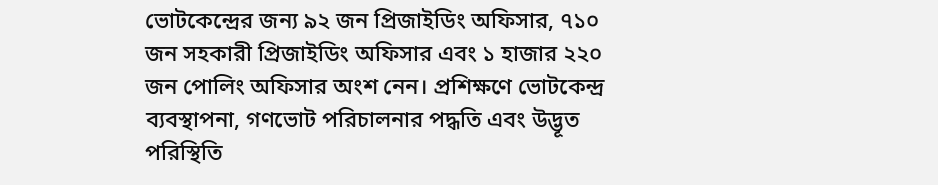ভোটকেন্দ্রের জন্য ৯২ জন প্রিজাইডিং অফিসার, ৭১০ জন সহকারী প্রিজাইডিং অফিসার এবং ১ হাজার ২২০ জন পোলিং অফিসার অংশ নেন। প্রশিক্ষণে ভোটকেন্দ্র ব্যবস্থাপনা, গণভোট পরিচালনার পদ্ধতি এবং উদ্ভূত পরিস্থিতি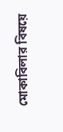মোকাবিলার বিষয়ে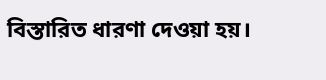বিস্তারিত ধারণা দেওয়া হয়।